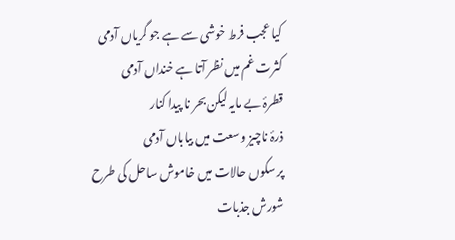کیا عجب فرط خوشی سے ہے جو گریاں آدمی
کثرت غم میں نظر آتا ہے خنداں آدمی
قطرۂ بے مایہ لیکن بحر نا پیدا کنار
ذرۂ ناچیز وسعت میں بیاباں آدمی
پر سکوں حالات میں خاموش ساحل کی طرح
شورش جذبات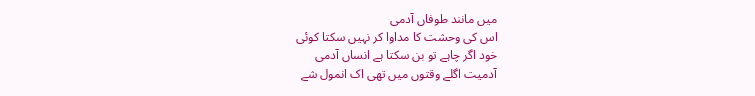میں مانند طوفاں آدمی
اس کی وحشت کا مداوا کر نہیں سکتا کوئی
خود اگر چاہے تو بن سکتا ہے انساں آدمی
آدمیت اگلے وقتوں میں تھی اک انمول شے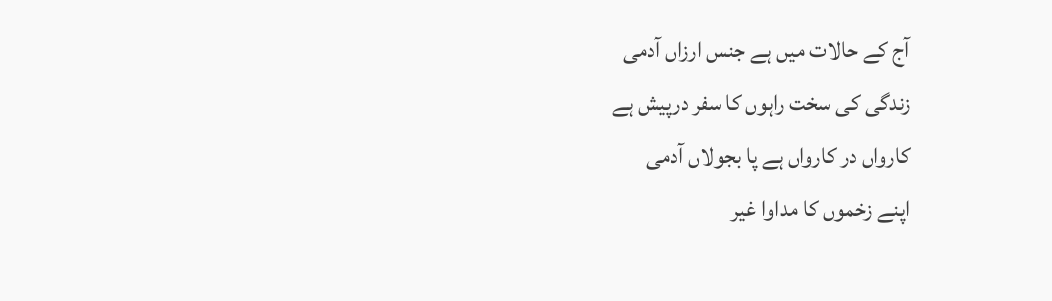آج کے حالات میں ہے جنس ارزاں آدمی
زندگی کی سخت راہوں کا سفر درپیش ہے
کارواں در کارواں ہے پا بجولاں آدمی
اپنے زخموں کا مداوا غیر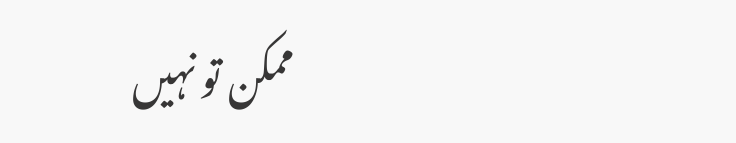ممکن تو نہیں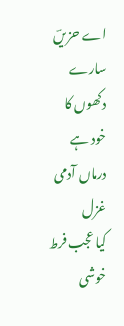اے حزیںؔ سارے دکھوں کا خود ہے درماں آدمی
غزل
کیا عجب فرط خوشی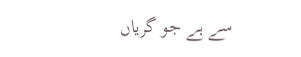سے ہے جو گریاں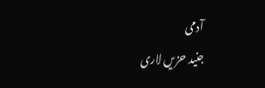آدمی
جنید حزیں لاری